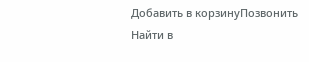Добавить в корзинуПозвонить
Найти в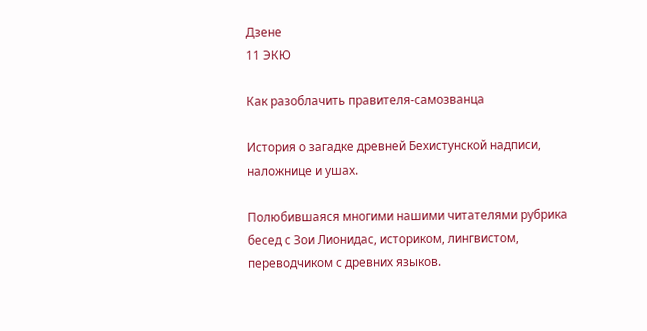Дзене
11 ЭКЮ

Как разоблачить правителя-самозванца

История о загадке древней Бехистунской надписи, наложнице и ушах.

Полюбившаяся многими нашими читателями рубрика бесед с Зои Лионидас, историком, лингвистом, переводчиком с древних языков.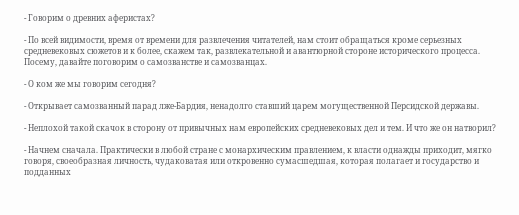- Говорим о древних аферистах?

- По всей видимости, время от времени для развлечения читателей, нам стоит обращаться кроме серьезных средневековых сюжетов и к более, скажем так, развлекательной и авантюрной стороне исторического процесса. Посему, давайте поговорим о самозванстве и самозванцах.

- О ком же мы говорим сегодня?

- Открывает самозванный парад лже-Бардия, ненадолго ставший царем могущественной Персидской державы.

- Неплохой такой скачок в сторону от привычных нам европейских средневековых дел и тем. И что же он натворил?

- Начнем сначала. Практически в любой стране с монархическим правлением, к власти однажды приходит, мягко говоря, своеобразная личность, чудаковатая или откровенно сумасшедшая, которая полагает и государство и подданных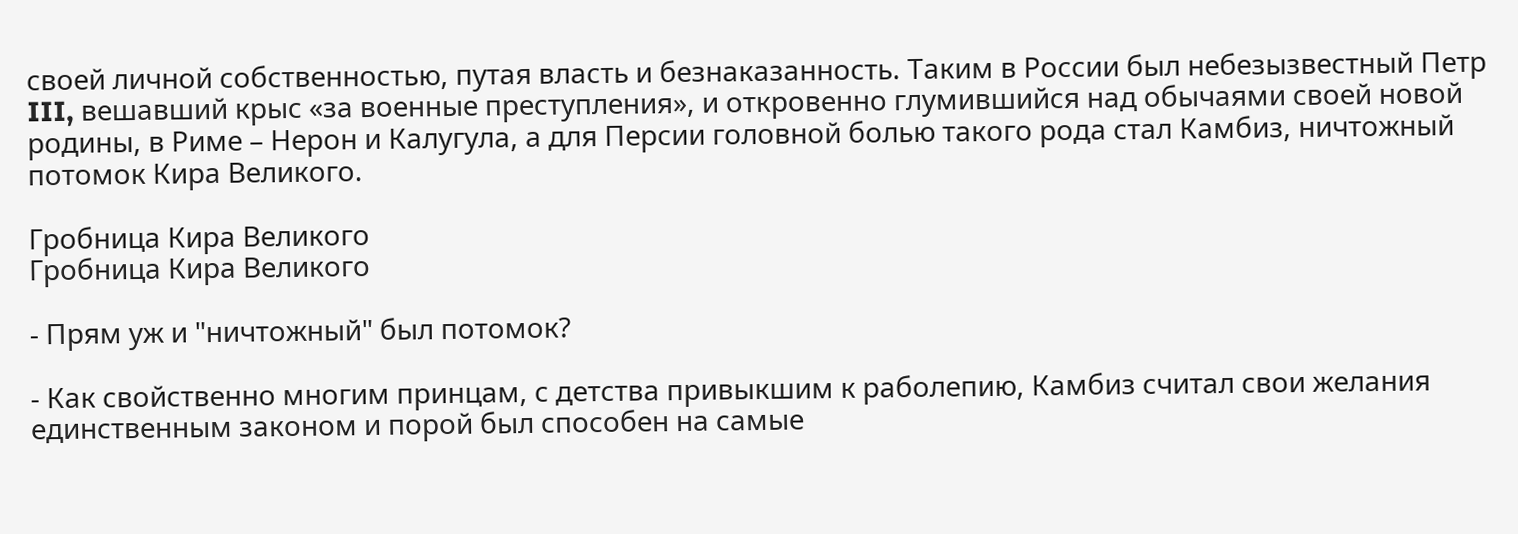своей личной собственностью, путая власть и безнаказанность. Таким в России был небезызвестный Петр III, вешавший крыс «за военные преступления», и откровенно глумившийся над обычаями своей новой родины, в Риме – Нерон и Калугула, а для Персии головной болью такого рода стал Камбиз, ничтожный потомок Кира Великого.

Гробница Кира Великого
Гробница Кира Великого

- Прям уж и "ничтожный" был потомок?

- Как свойственно многим принцам, с детства привыкшим к раболепию, Камбиз считал свои желания единственным законом и порой был способен на самые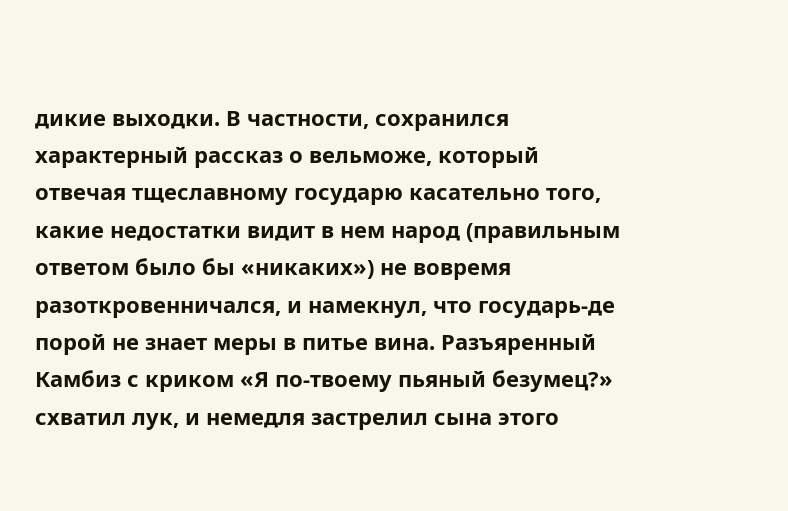дикие выходки. В частности, сохранился характерный рассказ о вельможе, который отвечая тщеславному государю касательно того, какие недостатки видит в нем народ (правильным ответом было бы «никаких») не вовремя разоткровенничался, и намекнул, что государь-де порой не знает меры в питье вина. Разъяренный Камбиз с криком «Я по-твоему пьяный безумец?» схватил лук, и немедля застрелил сына этого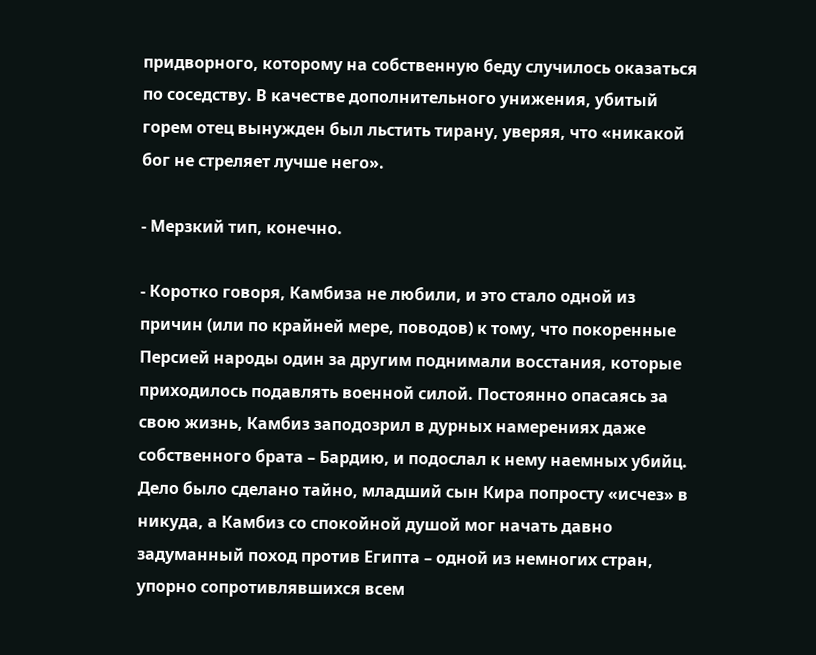придворного, которому на собственную беду случилось оказаться по соседству. В качестве дополнительного унижения, убитый горем отец вынужден был льстить тирану, уверяя, что «никакой бог не стреляет лучше него».

- Мерзкий тип, конечно.

- Коротко говоря, Камбиза не любили, и это стало одной из причин (или по крайней мере, поводов) к тому, что покоренные Персией народы один за другим поднимали восстания, которые приходилось подавлять военной силой. Постоянно опасаясь за свою жизнь, Камбиз заподозрил в дурных намерениях даже собственного брата – Бардию, и подослал к нему наемных убийц. Дело было сделано тайно, младший сын Кира попросту «исчез» в никуда, а Камбиз со спокойной душой мог начать давно задуманный поход против Египта – одной из немногих стран, упорно сопротивлявшихся всем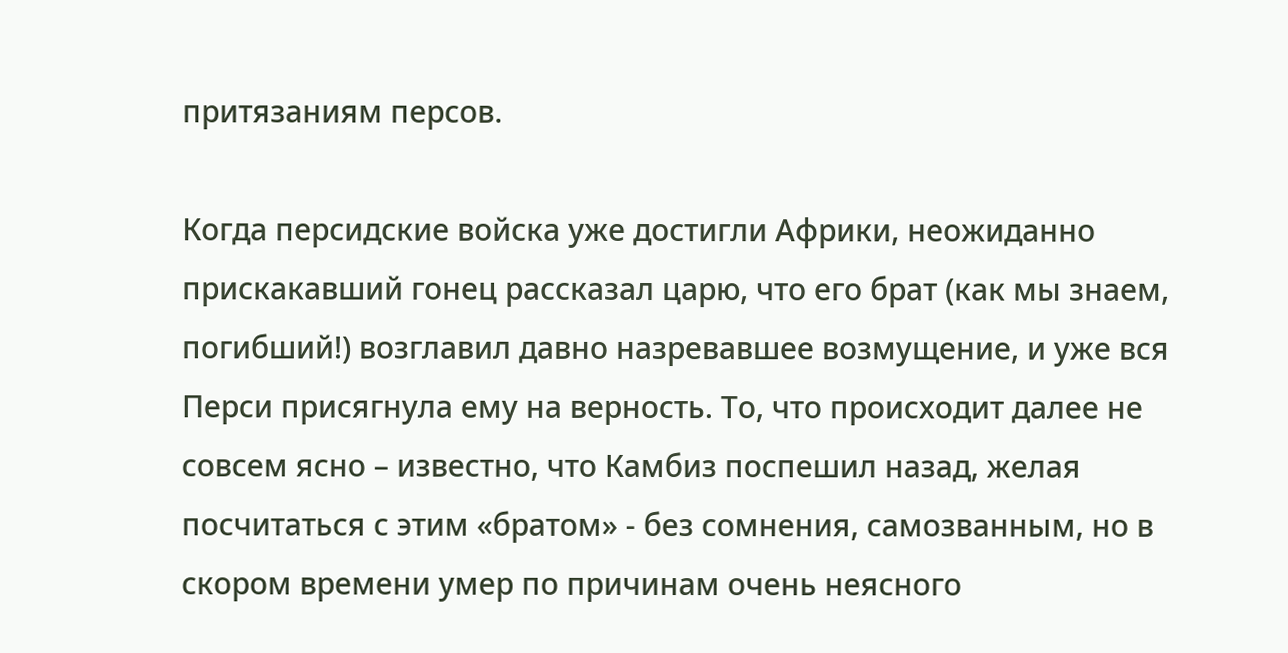притязаниям персов.

Когда персидские войска уже достигли Африки, неожиданно прискакавший гонец рассказал царю, что его брат (как мы знаем, погибший!) возглавил давно назревавшее возмущение, и уже вся Перси присягнула ему на верность. То, что происходит далее не совсем ясно – известно, что Камбиз поспешил назад, желая посчитаться с этим «братом» - без сомнения, самозванным, но в скором времени умер по причинам очень неясного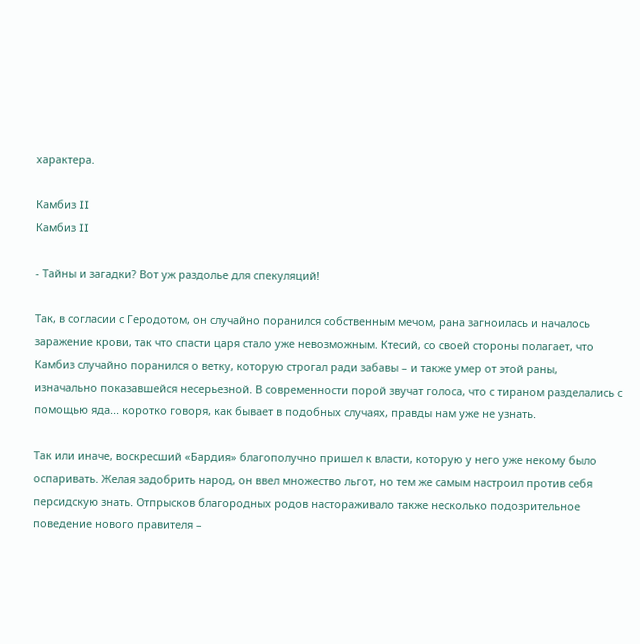характера.

Камбиз II
Камбиз II

- Тайны и загадки? Вот уж раздолье для спекуляций!

Так, в согласии с Геродотом, он случайно поранился собственным мечом, рана загноилась и началось заражение крови, так что спасти царя стало уже невозможным. Ктесий, со своей стороны полагает, что Камбиз случайно поранился о ветку, которую строгал ради забавы – и также умер от этой раны, изначально показавшейся несерьезной. В современности порой звучат голоса, что с тираном разделались с помощью яда... коротко говоря, как бывает в подобных случаях, правды нам уже не узнать.

Так или иначе, воскресший «Бардия» благополучно пришел к власти, которую у него уже некому было оспаривать. Желая задобрить народ, он ввел множество льгот, но тем же самым настроил против себя персидскую знать. Отпрысков благородных родов настораживало также несколько подозрительное поведение нового правителя –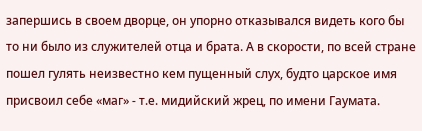запершись в своем дворце, он упорно отказывался видеть кого бы то ни было из служителей отца и брата. А в скорости, по всей стране пошел гулять неизвестно кем пущенный слух, будто царское имя присвоил себе «маг» - т.е. мидийский жрец, по имени Гаумата.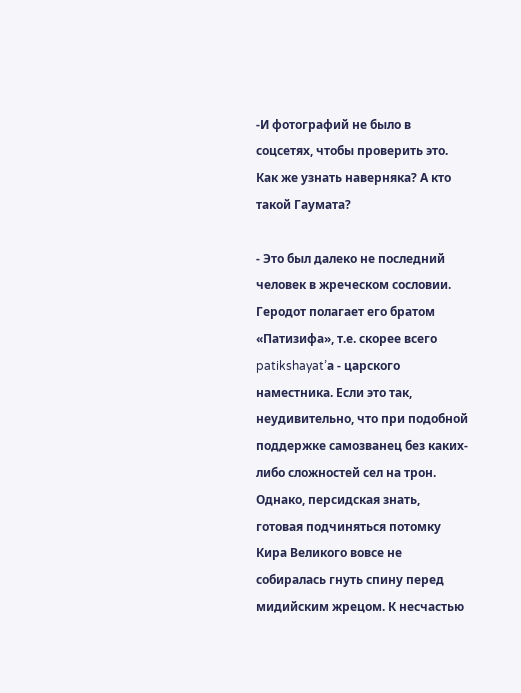-И фотографий не было в соцсетях, чтобы проверить это. Как же узнать наверняка? А кто такой Гаумата?

- Это был далеко не последний человек в жреческом сословии. Геродот полагает его братом «Патизифа», т.е. скорее всего patikshayat’а - царского наместника. Если это так, неудивительно, что при подобной поддержке самозванец без каких-либо сложностей сел на трон. Однако, персидская знать, готовая подчиняться потомку Кира Великого вовсе не собиралась гнуть спину перед мидийским жрецом. К несчастью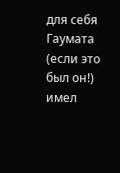для себя Гаумата (если это был он!) имел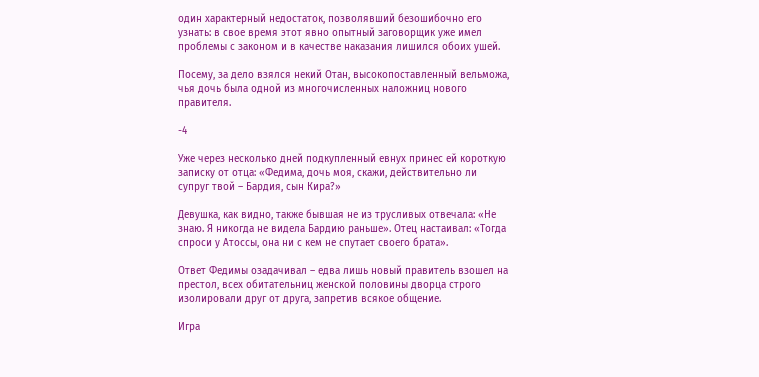один характерный недостаток, позволявший безошибочно его узнать: в свое время этот явно опытный заговорщик уже имел проблемы с законом и в качестве наказания лишился обоих ушей.

Посему, за дело взялся некий Отан, высокопоставленный вельможа, чья дочь была одной из многочисленных наложниц нового правителя.

-4

Уже через несколько дней подкупленный евнух принес ей короткую записку от отца: «Федима, дочь моя, скажи, действительно ли супруг твой – Бардия, сын Кира?»

Девушка, как видно, также бывшая не из трусливых отвечала: «Не знаю. Я никогда не видела Бардию раньше». Отец настаивал: «Тогда спроси у Атоссы, она ни с кем не спутает своего брата».

Ответ Федимы озадачивал – едва лишь новый правитель взошел на престол, всех обитательниц женской половины дворца строго изолировали друг от друга, запретив всякое общение.

Игра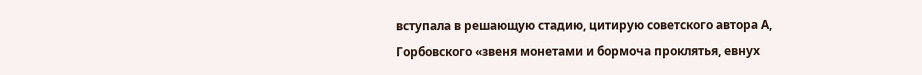вступала в решающую стадию, цитирую советского автора А, Горбовского «звеня монетами и бормоча проклятья, евнух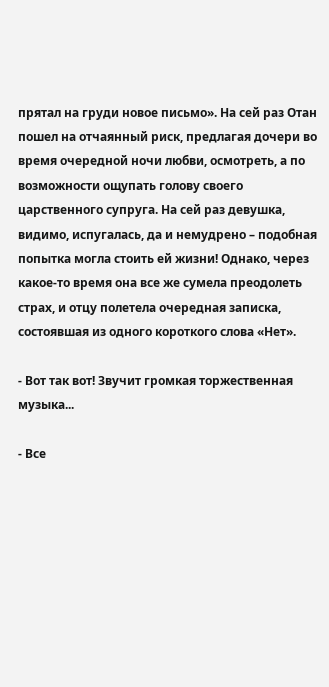прятал на груди новое письмо». На сей раз Отан пошел на отчаянный риск, предлагая дочери во время очередной ночи любви, осмотреть, а по возможности ощупать голову своего царственного супруга. На сей раз девушка, видимо, испугалась, да и немудрено – подобная попытка могла стоить ей жизни! Однако, через какое-то время она все же сумела преодолеть страх, и отцу полетела очередная записка, состоявшая из одного короткого слова «Нет».

- Вот так вот! Звучит громкая торжественная музыка...

- Все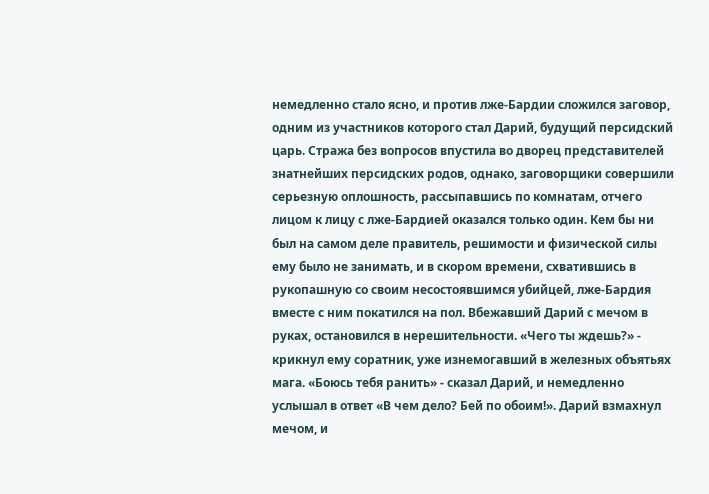немедленно стало ясно, и против лже-Бардии сложился заговор, одним из участников которого стал Дарий, будущий персидский царь. Стража без вопросов впустила во дворец представителей знатнейших персидских родов, однако, заговорщики совершили серьезную оплошность, рассыпавшись по комнатам, отчего лицом к лицу с лже-Бардией оказался только один. Кем бы ни был на самом деле правитель, решимости и физической силы ему было не занимать, и в скором времени, схватившись в рукопашную со своим несостоявшимся убийцей, лже-Бардия вместе с ним покатился на пол. Вбежавший Дарий с мечом в руках, остановился в нерешительности. «Чего ты ждешь?» - крикнул ему соратник, уже изнемогавший в железных объятьях мага. «Боюсь тебя ранить» - сказал Дарий, и немедленно услышал в ответ «В чем дело? Бей по обоим!». Дарий взмахнул мечом, и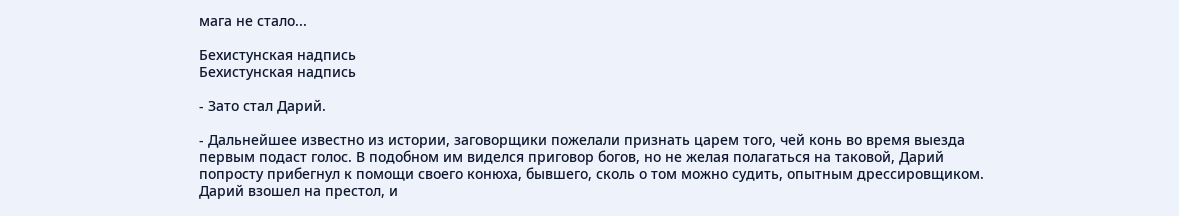мага не стало...

Бехистунская надпись
Бехистунская надпись

- Зато стал Дарий.

- Дальнейшее известно из истории, заговорщики пожелали признать царем того, чей конь во время выезда первым подаст голос. В подобном им виделся приговор богов, но не желая полагаться на таковой, Дарий попросту прибегнул к помощи своего конюха, бывшего, сколь о том можно судить, опытным дрессировщиком. Дарий взошел на престол, и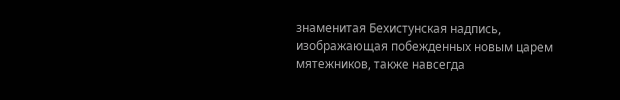знаменитая Бехистунская надпись, изображающая побежденных новым царем мятежников, также навсегда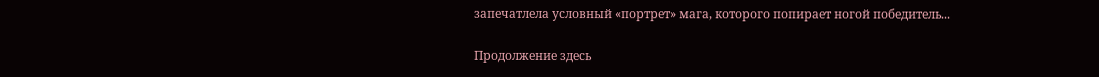запечатлела условный «портрет» мага, которого попирает ногой победитель...

Продолжение здесь